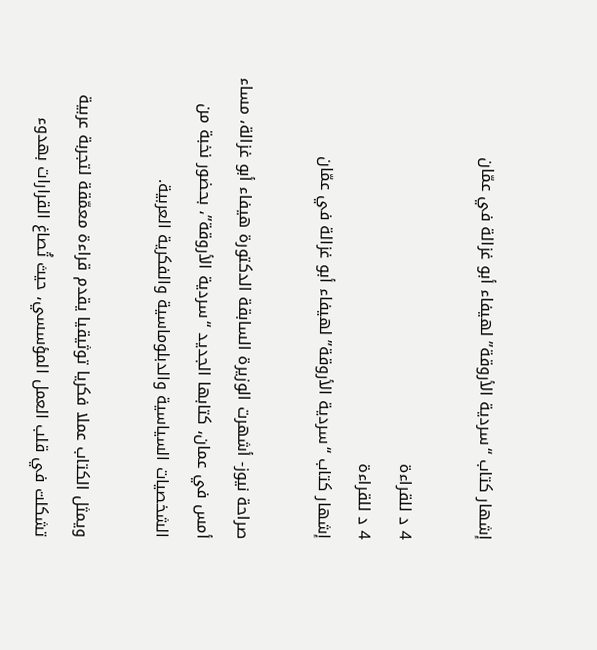إشهار كتاب “سردية الأروقة” لهيفاء أبو غزالة في عمّان

4 د للقراءة
4 د للقراءة
إشهار كتاب “سردية الأروقة” لهيفاء أبو غزالة في عمّان

صراحة نيوز- أشهرت الوزيرة السابقة الدكتورة هيفاء أبو غزالة، مساء أمس في عمان، كتابها الجديد “سردية الأروقة”، بحضور نخبة من الشخصيات السياسية والدبلوماسية والفكرية العربية.

ويمثل الكتاب عملا فكريا توثيقيا يقدم قراءة معمّقة لتجربة عربية تشكلت في قلب العمل المؤسسي، حيث تُصاغ القرارات بهدوء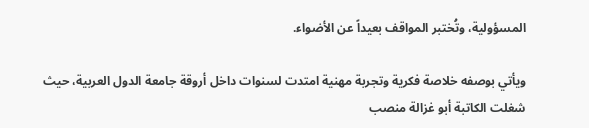المسؤولية، وتُختبر المواقف بعيداً عن الأضواء.

ويأتي بوصفه خلاصة فكرية وتجربة مهنية امتدت لسنوات داخل أروقة جامعة الدول العربية، حيث شغلت الكاتبة أبو غزالة منصب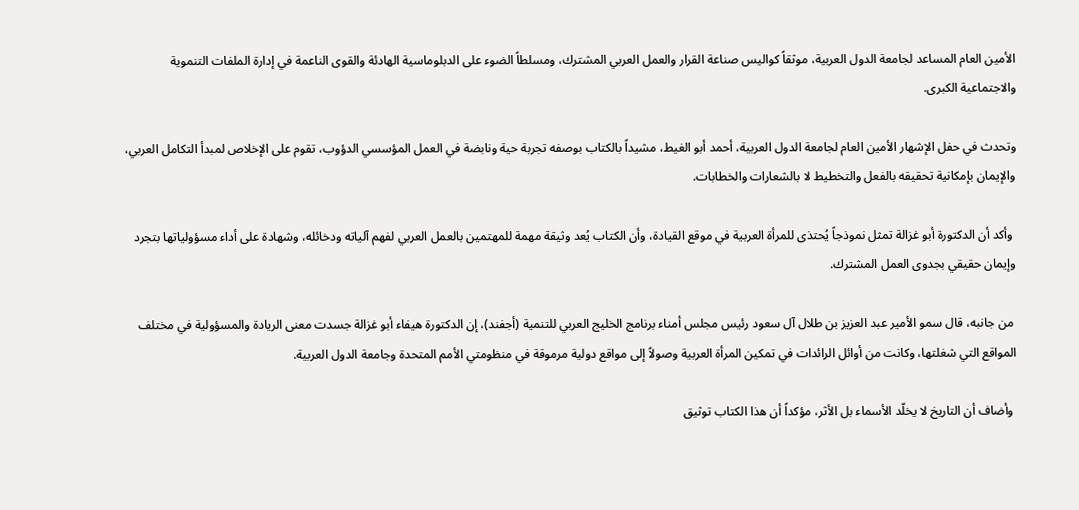الأمين العام المساعد لجامعة الدول العربية، موثقاً كواليس صناعة القرار والعمل العربي المشترك، ومسلطاً الضوء على الدبلوماسية الهادئة والقوى الناعمة في إدارة الملفات التنموية والاجتماعية الكبرى.

وتحدث في حفل الإشهار الأمين العام لجامعة الدول العربية، أحمد أبو الغيط، مشيداً بالكتاب بوصفه تجربة حية ونابضة في العمل المؤسسي الدؤوب، تقوم على الإخلاص لمبدأ التكامل العربي، والإيمان بإمكانية تحقيقه بالفعل والتخطيط لا بالشعارات والخطابات.

 وأكد أن الدكتورة أبو غزالة تمثل نموذجاً يُحتذى للمرأة العربية في موقع القيادة، وأن الكتاب يُعد وثيقة مهمة للمهتمين بالعمل العربي لفهم آلياته ودخائله، وشهادة على أداء مسؤولياتها بتجرد وإيمان حقيقي بجدوى العمل المشترك.

 من جانبه، قال سمو الأمير عبد العزيز بن طلال آل سعود رئيس مجلس أمناء برنامج الخليج العربي للتنمية (أجفند)، إن الدكتورة هيفاء أبو غزالة جسدت معنى الريادة والمسؤولية في مختلف المواقع التي شغلتها، وكانت من أوائل الرائدات في تمكين المرأة العربية وصولاً إلى مواقع دولية مرموقة في منظومتي الأمم المتحدة وجامعة الدول العربية.

 وأضاف أن التاريخ لا يخلّد الأسماء بل الأثر، مؤكداً أن هذا الكتاب توثيق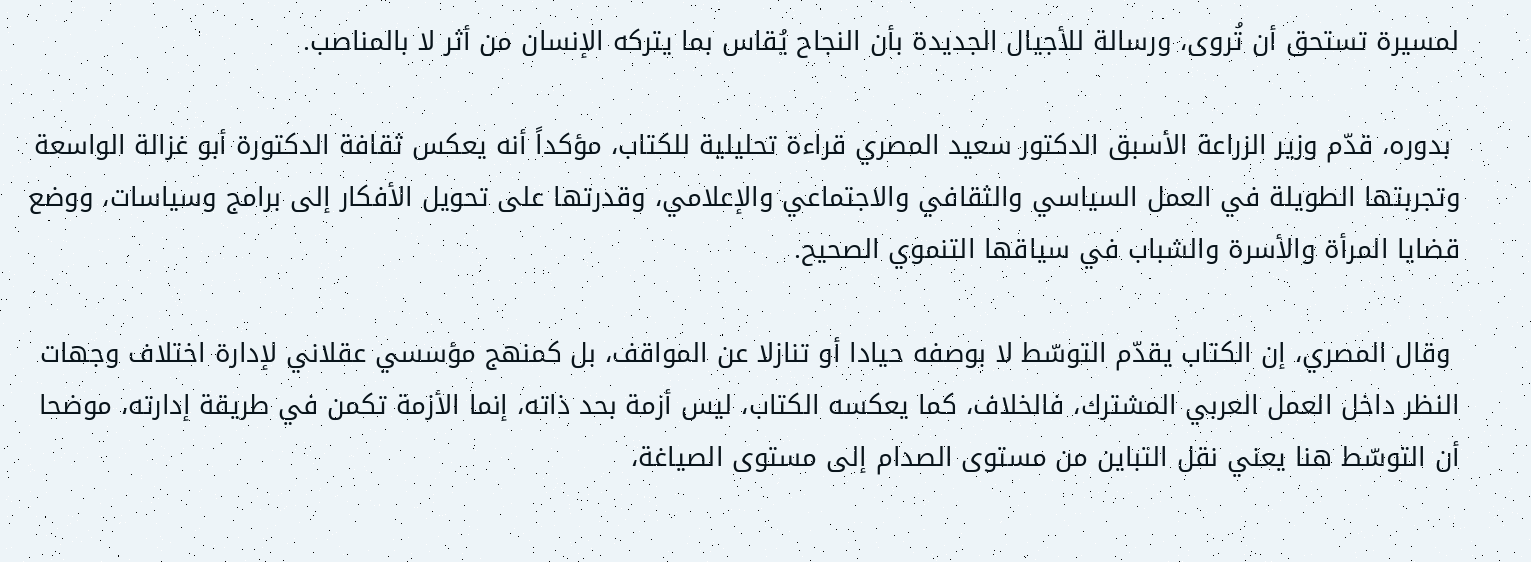لمسيرة تستحق أن تُروى، ورسالة للأجيال الجديدة بأن النجاح يُقاس بما يتركه الإنسان من أثر لا بالمناصب.

 بدوره، قدّم وزير الزراعة الأسبق الدكتور سعيد المصري قراءة تحليلية للكتاب، مؤكداً أنه يعكس ثقافة الدكتورة أبو غزالة الواسعة وتجربتها الطويلة في العمل السياسي والثقافي والاجتماعي والإعلامي، وقدرتها على تحويل الأفكار إلى برامج وسياسات، ووضع قضايا المرأة والأسرة والشباب في سياقها التنموي الصحيح.

 وقال المصري، إن الكتاب يقدّم التوسّط لا بوصفه حيادا أو تنازلا عن المواقف، بل كمنهج مؤسسي عقلاني لإدارة اختلاف وجهات النظر داخل العمل العربي المشترك، فالخلاف، كما يعكسه الكتاب، ليس أزمة بحد ذاته، إنما الأزمة تكمن في طريقة إدارته، موضحا أن التوسّط هنا يعني نقل التباين من مستوى الصدام إلى مستوى الصياغة،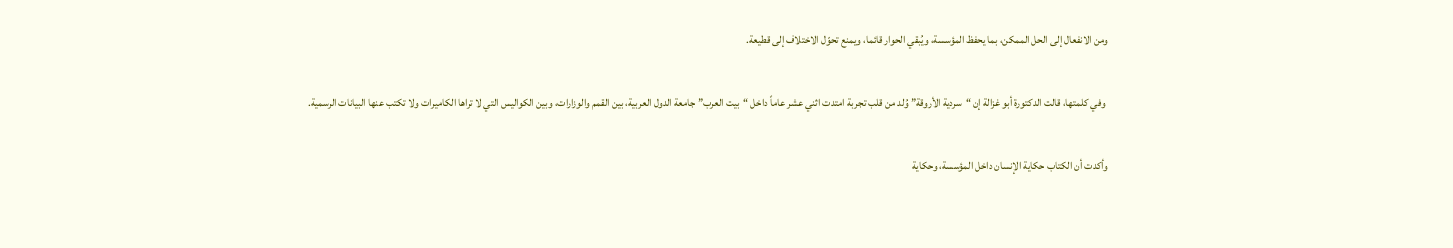ومن الانفعال إلى الحل الممكن، بما يحفظ المؤسسة، ويُبقي الحوار قائما، ويمنع تحوّل الاختلاف إلى قطيعة.

 وفي كلمتها، قالت الدكتورة أبو غزالة إن “سردية الأروقة” وُلد من قلب تجربة امتدت اثني عشر عاماً داخل “بيت العرب” جامعة الدول العربية، بين القمم والوزارات، وبين الكواليس التي لا تراها الكاميرات ولا تكتب عنها البيانات الرسمية.

وأكدت أن الكتاب حكاية الإنسان داخل المؤسسة، وحكاية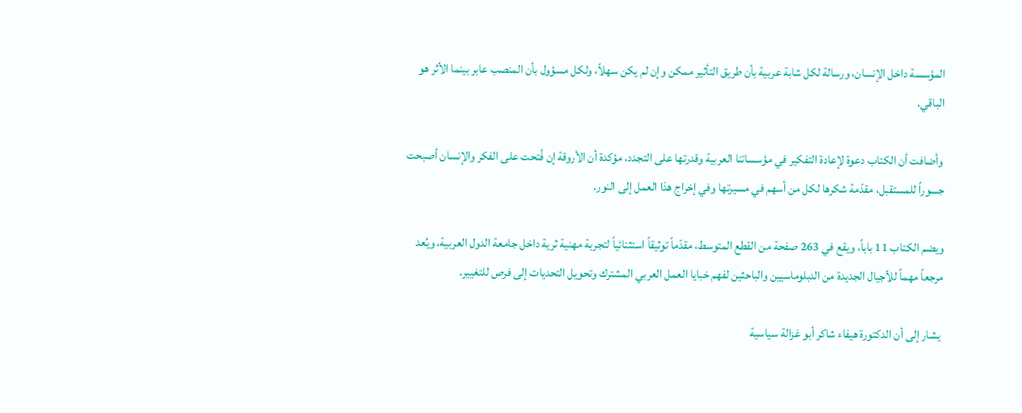المؤسسة داخل الإنسان، ورسالة لكل شابة عربية بأن طريق التأثير ممكن وإن لم يكن سهلاً، ولكل مسؤول بأن المنصب عابر بينما الأثر هو الباقي.

 وأضافت أن الكتاب دعوة لإعادة التفكير في مؤسساتنا العربية وقدرتها على التجدد، مؤكدة أن الأروقة إن فُتحت على الفكر والإنسان أصبحت جسوراً للمستقبل، مقدّمة شكرها لكل من أسهم في مسيرتها وفي إخراج هذا العمل إلى النور.

ويضم الكتاب 11 باباً، ويقع في 263 صفحة من القطع المتوسط، مقدّماً توثيقاً استثنائياً لتجربة مهنية ثرية داخل جامعة الدول العربية، ويُعد مرجعاً مهماً للأجيال الجديدة من الدبلوماسيين والباحثين لفهم خبايا العمل العربي المشترك وتحويل التحديات إلى فرص للتغيير.

 يشار إلى أن الدكتورة هيفاء شاكر أبو غزالة سياسية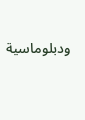ودبلوماسية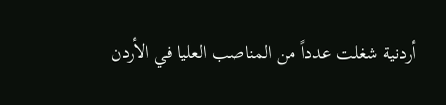أردنية شغلت عدداً من المناصب العليا في الأردن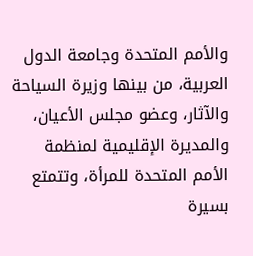والأمم المتحدة وجامعة الدول العربية، من بينها وزيرة السياحة والآثار، وعضو مجلس الأعيان، والمديرة الإقليمية لمنظمة الأمم المتحدة للمرأة، وتتمتع بسيرة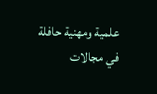علمية ومهنية حافلة في مجالات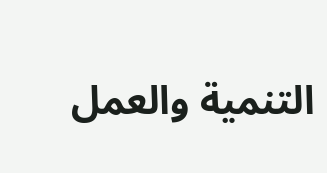التنمية والعمل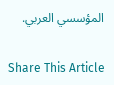المؤسسي العربي.

Share This Article